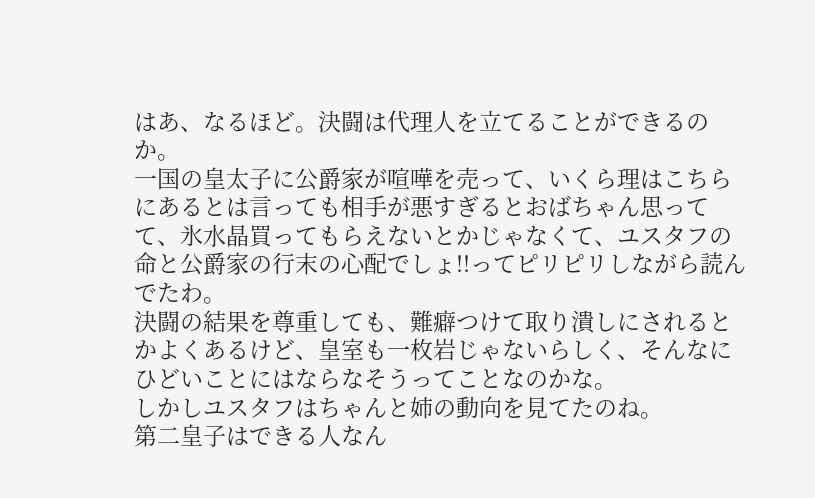はあ、なるほど。決闘は代理人を立てることができるのか。
一国の皇太子に公爵家が喧嘩を売って、いくら理はこちらにあるとは言っても相手が悪すぎるとおばちゃん思ってて、氷水晶買ってもらえないとかじゃなくて、ユスタフの命と公爵家の行末の心配でしょ!!ってピリピリしながら読んでたわ。
決闘の結果を尊重しても、難癖つけて取り潰しにされるとかよくあるけど、皇室も一枚岩じゃないらしく、そんなにひどいことにはならなそうってことなのかな。
しかしユスタフはちゃんと姉の動向を見てたのね。
第二皇子はできる人なん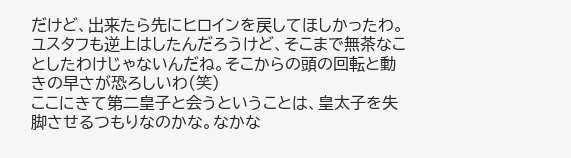だけど、出来たら先にヒロインを戻してほしかったわ。
ユスタフも逆上はしたんだろうけど、そこまで無茶なことしたわけじゃないんだね。そこからの頭の回転と動きの早さが恐ろしいわ(笑)
ここにきて第二皇子と会うということは、皇太子を失脚させるつもりなのかな。なかな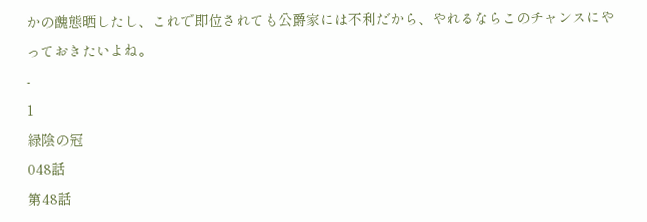かの醜態晒したし、これで即位されても公爵家には不利だから、やれるならこのチャンスにやっておきたいよね。
-
1
緑陰の冠
048話
第48話